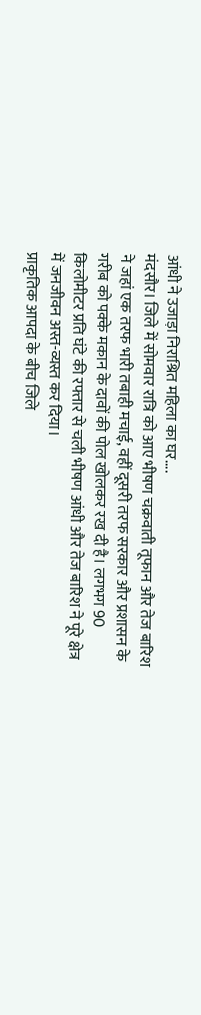आंधी ने उजाड़ा निराश्रित महिला का घर....
मंदसौर। जिले में सोमवार रात्रि को आए भीषण चक्रवाती तूफान और तेज बारिश ने जहां एक तरफ भारी तबाही मचाई, वहीं दूसरी तरफ सरकार और प्रशासन के गरीब को पक्के मकान के दावों की पोल खोलकर रख दी है। लगभग 90 किलोमीटर प्रति घंटे की रफ्तार से चली भीषण आंधी और तेज बारिश ने पूरे क्षेत्र में जनजीवन अस्त-व्यस्त कर दिया।
प्राकृतिक आपदा के बीच जिले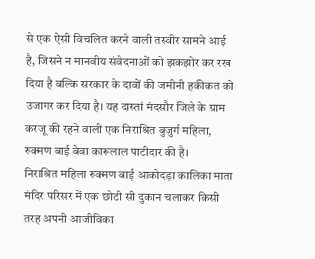से एक ऐसी विचलित करने वाली तस्वीर सामने आई है, जिसने न मानवीय संवेदनाओं को झकझोर कर रख दिया है बल्कि सरकार के दावों की जमीनी हकीकत को उजागर कर दिया है। यह दास्तां मंदसौर जिले के ग्राम करजू की रहने वाली एक निराश्रित बुजुर्ग महिला, रुक्मण बाई बेवा कारूलाल पाटीदार की है।
निराश्रित महिला रुक्मण बाई आकोदड़ा कालिका माता मंदिर परिसर में एक छोटी सी दुकान चलाकर किसी तरह अपनी आजीविका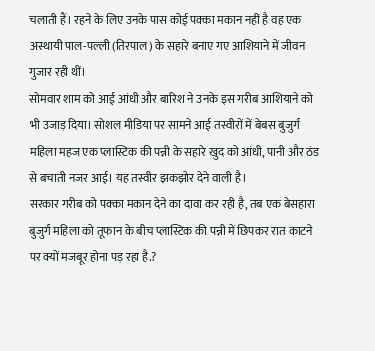चलाती हैं। रहने के लिए उनके पास कोई पक्का मकान नहीं है वह एक अस्थायी पाल-पल्ली (तिरपाल) के सहारे बनाए गए आशियाने में जीवन गुजार रही थीं।
सोमवार शाम को आई आंधी और बारिश ने उनके इस गरीब आशियाने को भी उजाड़ दिया। सोशल मीडिया पर सामने आई तस्वीरों में बेबस बुजुर्ग महिला महज एक प्लास्टिक की पन्नी के सहारे खुद को आंधी, पानी और ठंड से बचाती नजर आई। यह तस्वीर झकझोर देने वाली है।
सरकार गरीब को पक्का मकान देने का दावा कर रही है, तब एक बेसहारा बुजुर्ग महिला को तूफान के बीच प्लास्टिक की पन्नी में छिपकर रात काटने पर क्यों मजबूर होना पड़ रहा है.?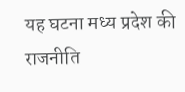यह घटना मध्य प्रदेश की राजनीति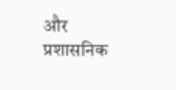और प्रशासनिक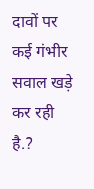दावों पर कई गंभीर सवाल खड़े कर रही है.?